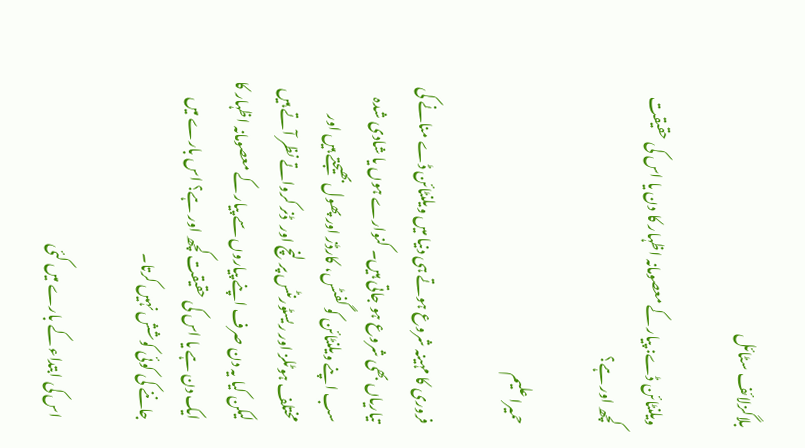بلاگزلائف سٹائل

ویلنٹائن ڈے: پیار کے معصومانہ اظہار کا دن یا اس کی حقیقت کچھ اور ہے؟

حمیرا علیم

فروری کا مہینہ شروع ہوتے ہی دنیا میں ویلنٹائن ڈے منانے کی تیاریاں بھی شروع ہو جاتی ہیں۔ کنوارے ہوں یا شادی شدہ سب اپنے ویلنٹائن کو گفٹس، کارڈز اور پھول بھیجتے ہیں اور مختلف ہوٹلز اور ریسٹورنٹس پر لنچ اور  ڈنر کرواتے نظر آتے ہیں لیکن کیا یہ دن صرف اپنے پیاروں سے پیار کے معصومانہ اظہار کا ایک دن ہے یا اس کی حقیقت کچھ اور ہے؟ اس بارے میں جاننے کی کوئی کوشش نہیں کرتا۔

اس کی ابتداء کے بارے میں کئی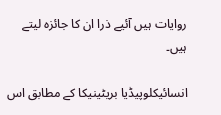روایات ہیں آئیے ذرا ان کا جائزہ لیتے ہیں۔

انسائیکلوپیڈیا بریٹینیکا کے مطابق اس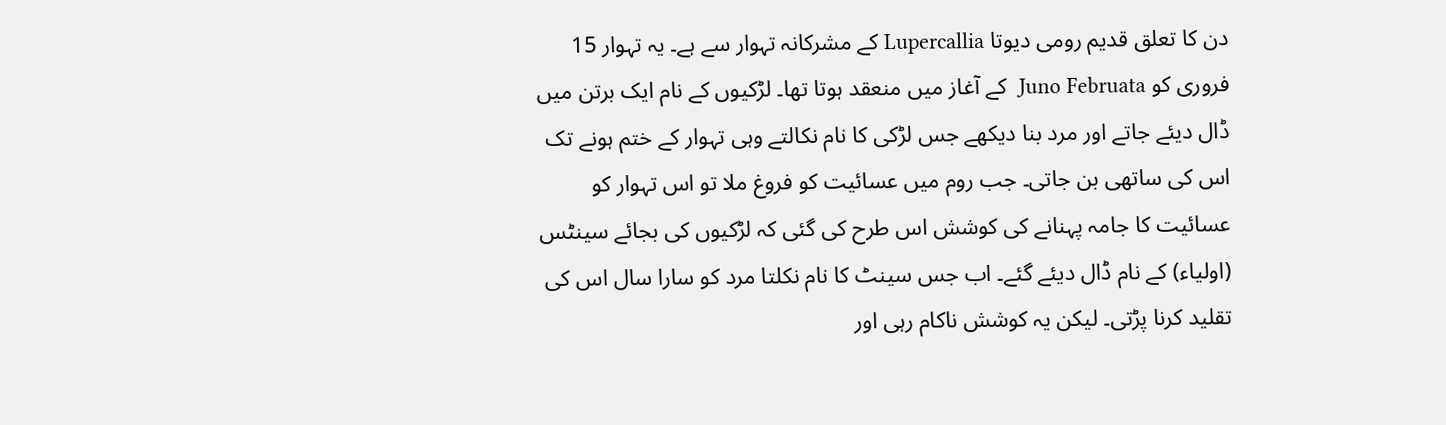دن کا تعلق قدیم رومی دیوتا Lupercallia کے مشرکانہ تہوار سے ہے۔ یہ تہوار 15 فروری کو Juno Februata  کے آغاز میں منعقد ہوتا تھا۔ لڑکیوں کے نام ایک برتن میں ڈال دیئے جاتے اور مرد بنا دیکھے جس لڑکی کا نام نکالتے وہی تہوار کے ختم ہونے تک اس کی ساتھی بن جاتی۔ جب روم میں عسائیت کو فروغ ملا تو اس تہوار کو عسائیت کا جامہ پہنانے کی کوشش اس طرح کی گئی کہ لڑکیوں کی بجائے سینٹس (اولیاء) کے نام ڈال دیئے گئے۔ اب جس سینٹ کا نام نکلتا مرد کو سارا سال اس کی تقلید کرنا پڑتی۔ لیکن یہ کوشش ناکام رہی اور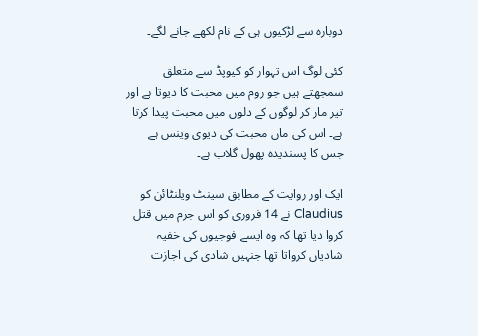دوبارہ سے لڑکیوں ہی کے نام لکھے جانے لگے۔

کئی لوگ اس تہوار کو کیوپڈ سے متعلق سمجھتے ہیں جو روم میں محبت کا دیوتا ہے اور تیر مار کر لوگوں کے دلوں میں محبت پیدا کرتا ہے۔ اس کی ماں محبت کی دیوی وینس ہے جس کا پسندیدہ پھول گلاب ہے۔

ایک اور روایت کے مطابق سینٹ ویلنٹائن کو Claudius نے 14 فروری کو اس جرم میں قتل کروا دیا تھا کہ وہ ایسے فوجیوں کی خفیہ شادیاں کرواتا تھا جنہیں شادی کی اجازت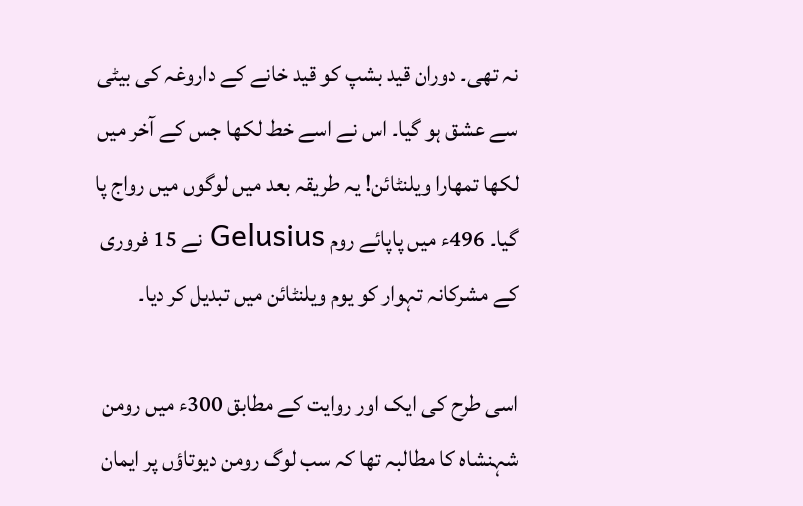نہ تھی۔ دوران قید بشپ کو قید خانے کے داروغہ کی بیٹی سے عشق ہو گیا۔ اس نے اسے خط لکھا جس کے آخر میں لکھا تمھارا ویلنٹائن! یہ طریقہ بعد میں لوگوں میں رواج پا گیا۔ 496ء میں پاپائے روم Gelusius نے 15 فروری کے مشرکانہ تہوار کو یوم ویلنٹائن میں تبدیل کر دیا۔

اسی طرح کی ایک اور روایت کے مطابق 300ء میں رومن شہنشاہ کا مطالبہ تھا کہ سب لوگ رومن دیوتاؤں پر ایمان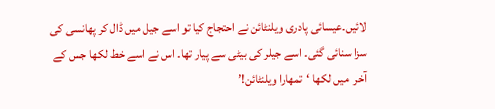لائیں۔عیسائی پادری ویلنٹائن نے احتجاج کیا تو اسے جیل میں ڈال کر پھانسی کی سزا سنائی گئی۔ اسے جیلر کی بیٹی سے پیار تھا۔ اس نے اسے خط لکھا جس کے آخر  میں لکھا ‘تمھارا ویلنٹائن!’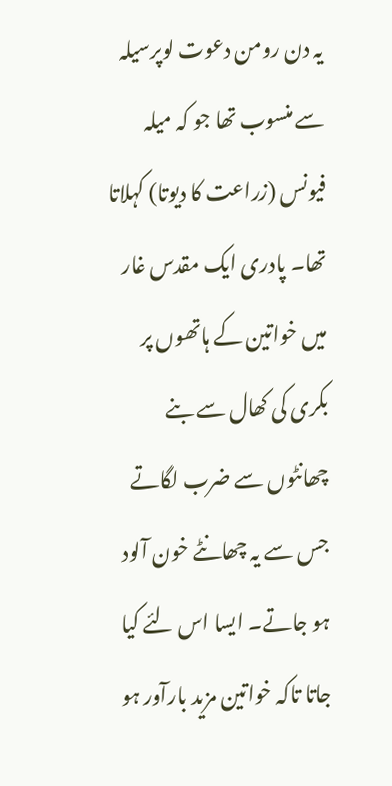یہ دن رومن دعوت لوپرسیلہ سے منسوب تھا جو کہ میلہ فیونس (زراعت کا دیوتا) کہلاتا تھا۔ پادری ایک مقدس غار میں خواتین کے ہاتھوں پر بکری کی کھال سے بنے چھانٹوں سے ضرب لگاتے جس سے یہ چھانٹے خون آلود ہو جاتے۔ ایسا اس لئے کیا جاتا تاکہ خواتین مزید بارآور ہو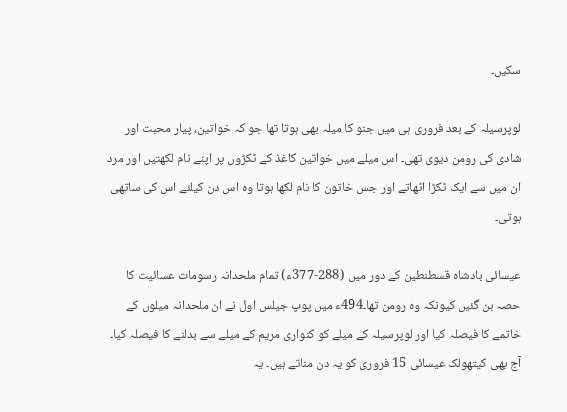سکیں۔

لوپرسیلہ کے بعد فروری ہی میں جنو کا میلہ بھی ہوتا تھا جو کہ خواتین، پیار محبت اور شادی کی رومن دیوی تھی۔ اس میلے میں خواتین کاغذ کے ٹکڑوں پر اپنے نام لکھتیں اور مرد ان میں سے ایک ٹکڑا اٹھاتے اور جس خاتون کا نام لکھا ہوتا وہ اس دن کیلئے اس کی ساتھی ہوتی۔

عیسائی بادشاہ قسطنطين کے دور میں (288-377ء) تمام ملحدانہ رسومات عسائیت کا حصہ بن گئیں کیونکہ وہ رومن تھا۔494ء میں پوپ جیلس اول نے ان ملحدانہ میلوں کے خاتمے کا فیصلہ کیا اور لوپرسیلہ کے میلے کو کنواری مریم کے میلے سے بدلنے کا فیصلہ کیا۔ آج بھی کیتھولک عیسائی 15 فروری کو یہ دن مناتے ہیں۔ یہ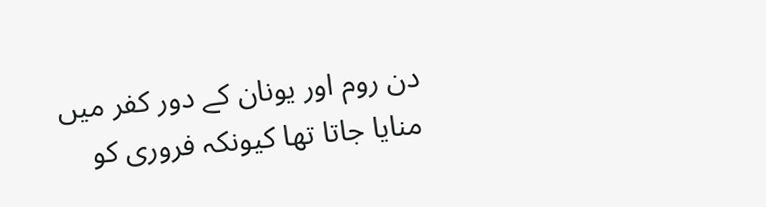دن روم اور یونان کے دور کفر میں منایا جاتا تھا کیونکہ فروری کو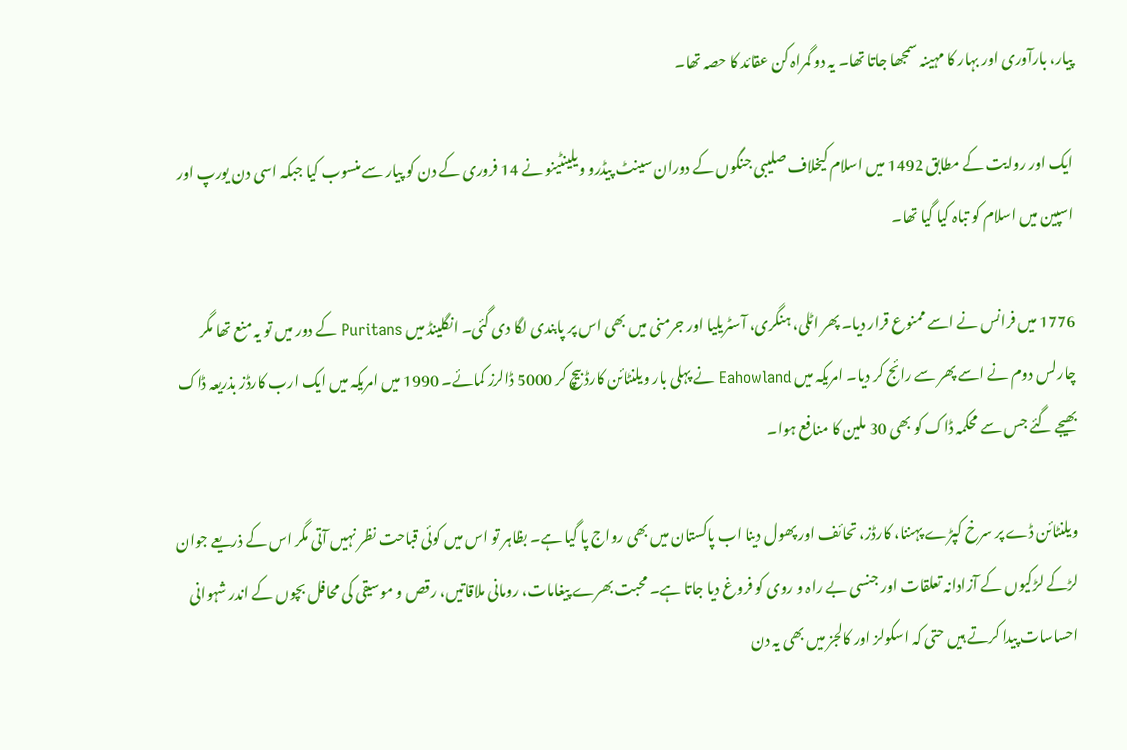پیار، بارآوری اور بہار کا مہینہ سمجھا جاتا تھا۔ یہ دو گمراہ کن عقائد کا حصہ تھا۔

ایک اور روایت کے مطابق 1492 میں اسلام کیخلاف صلیبی جنگوں کے دوران سینٹ پیڈرو ویلینٹینو نے 14 فروری کے دن کو پیار سے منسوب کیا جبکہ اسی دن یورپ اور اسپین میں اسلام کو تباہ کیا گیا تھا۔

1776 میں فرانس نے اسے ممنوع قرار دیا۔ پھر اٹلی، ہنگری، آسٹریلیا اور جرمنی میں بھی اس پر پابندی لگا دی گئی۔ انگلینڈ میں Puritans کے دور میں تو یہ منع تھا مگر چارلس دوم نے اسے پھر سے رائج کر دیا۔ امریکہ میں Eahowland نے پہلی بار ویلنٹائن کارڈ بیچ کر 5000 ڈالرز کمائے۔ 1990 میں امریکہ میں ایک ارب کارڈز بذریعہ ڈاک بھیجے گئے جس سے محکمہ ڈاک کو بھی 30 ملین کا منافع ہوا۔

ویلنٹائن ڈے پر سرخ کپڑے پہننا، کارڈز، تحائف اور پھول دینا اب پاکستان میں بھی رواج پا گیا ہے۔ بظاہر تو اس میں کوئی قباحت نظر نہیں آتی مگر اس کے ذریعے جوان لڑکے لڑکیوں کے آزادانہ تعلقات اور جنسی بے راہ و روی کو فروغ دیا جاتا ہے۔ محبت بھرے پیغامات، رومانی ملاقاتیں، رقص و موسیقی کی محافل بچوں کے اندر شہوانی احساسات پیدا کرتے ہیں حتی کہ اسکولز اور کالجز میں بھی یہ دن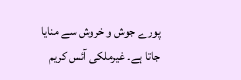پورے جوش و خروش سے منایا جاتا ہے۔ غیرملکی آئس کریم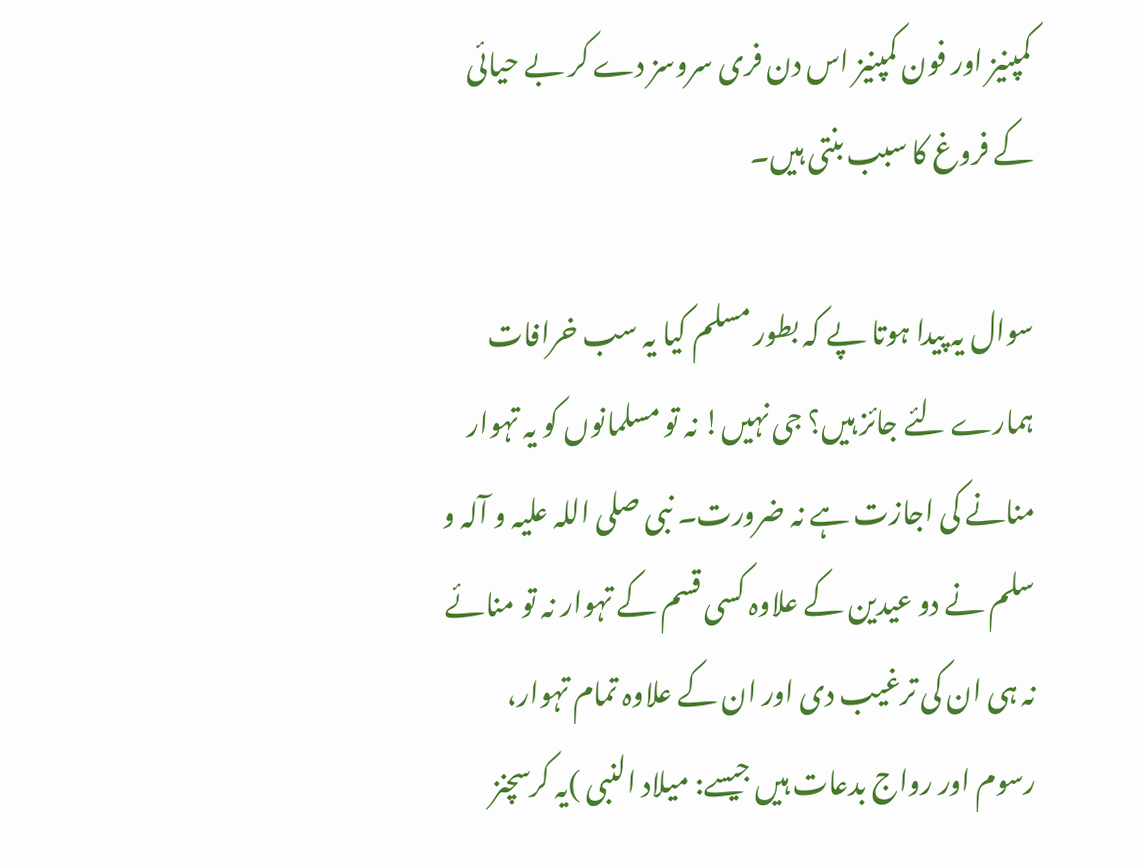کمپنیز اور فون کمپنیز اس دن فری سروسز دے کر بے حیائی کے فروغ کا سبب بنتی ہیں۔

سوال یہ پیدا ہوتا پے کہ بطور مسلم کیا یہ سب خرافات ہمارے لئے جائز ہیں؟ جی نہیں! نہ تو مسلمانوں کو یہ تہوار منانے کی اجازت ہے نہ ضرورت۔ نبی صلی اللہ علیہ و آلہ و سلم نے دو عیدین کے علاوہ کسی قسم کے تہوار نہ تو منائے نہ ہی ان کی ترغیب دی اور ان کے علاوہ تمام تہوار، رسوم اور رواج بدعات ہیں جیسے: میلاد النبی )یہ کرسچنز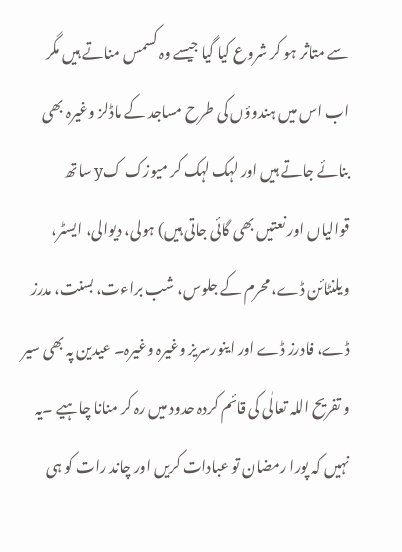سے متاثر ہو کر شروع کیا گیا جیسے وہ کسمس مناتے ہیں مگر اب اس میں ہندوؤں کی طرح مساجد کے ماڈلز وغیرہ بھی بنائے جاتے ہیں اور لہک لہک کر میوزک کy ساتھ قوالیاں اور نعتیں بھی گائی جاتی ہیں) ہولی، دیوالی، ایسٹر، ویلنٹائن ڈے، محرم کے جلوس، شب براءت، بسنت، مدرز ڈے، فادرز ڈے اور اینورسریز وغیرہ وغیرہ۔ عیدین پہ بھی سیر و تفریح اللہ تعالٰی کی قائم کردہ حدود میں رہ کر منانا چاہیے ۔یہ نہیں کہ پورا رمضان تو عبادات کریں اور چاند رات کو ہی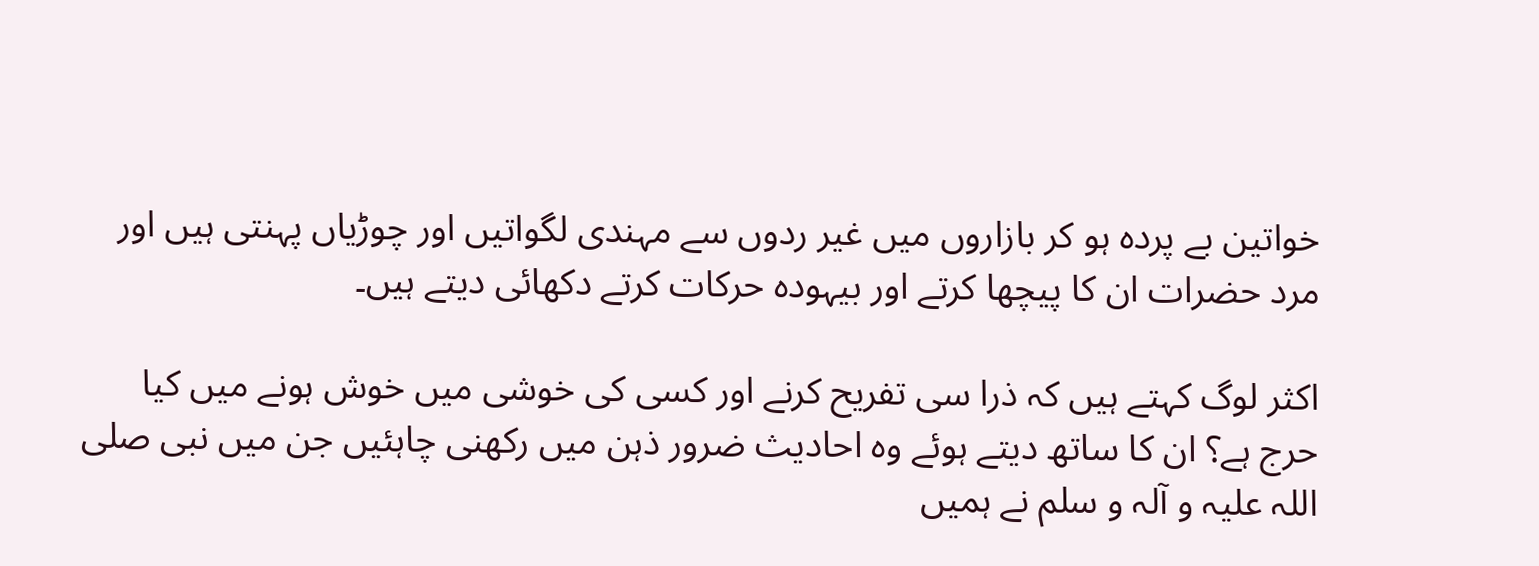خواتین بے پردہ ہو کر بازاروں میں غیر ردوں سے مہندی لگواتیں اور چوڑیاں پہنتی ہیں اور مرد حضرات ان کا پیچھا کرتے اور بیہودہ حرکات کرتے دکھائی دیتے ہیں۔

اکثر لوگ کہتے ہیں کہ ذرا سی تفریح کرنے اور کسی کی خوشی میں خوش ہونے میں کیا حرج ہے؟ ان کا ساتھ دیتے ہوئے وہ احادیث ضرور ذہن میں رکھنی چاہئیں جن میں نبی صلی اللہ علیہ و آلہ و سلم نے ہمیں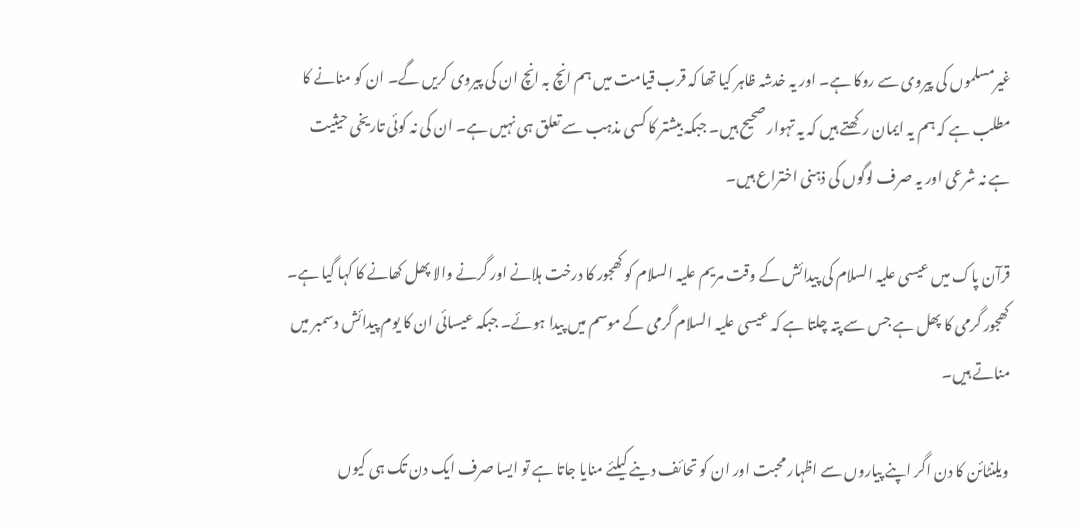غیرمسلموں کی پیروی سے روکا ہے۔ اور یہ خدشہ ظاہر کیا تھا کہ قرب قیامت میں ہم انچ بہ انچ ان کی پیروی کریں گے۔ ان کو منانے کا مطلب ہے کہ ہم یہ ایمان رکھتے ہیں کہ یہ تہوار صحیح ہیں۔ جبکہ بیشتر کا کسی مذہب سے تعلق ہی نہیں ہے۔ ان کی نہ کوئی تاریخی حیثیت ہے نہ شرعی اور یہ صرف لوگوں کی ذہنی اختراع ہیں۔

قرآن پاک میں عیسی علیہ السلام کی پیدائش کے وقت مریم علیہ السلام کو کھجور کا درخت ہلانے اور گرنے والا پھل کھانے کا کہا گیا ہے۔ کھجور گرمی کا پھل ہے جس سے پتہ چلتا ہے کہ عیسی علیہ السلام گرمی کے موسم میں پیدا ہوئے۔ جبکہ عیسائی ان کا یوم پیدائش دسمبر میں مناتے ہیں۔

ویلنٹائن کا دن اگر اپنے پیاروں سے اظہار محبت اور ان کو تحائف دینے کیلئے منایا جاتا ہے تو ایسا صرف ایک دن تک ہی کیوں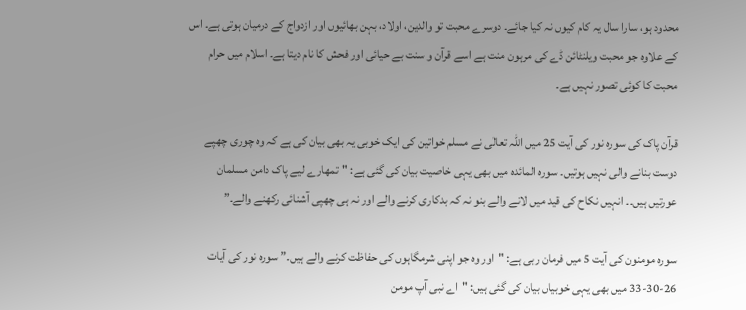محدود ہو، سارا سال یہ کام کیوں نہ کیا جائے۔ دوسرے محبت تو والدین، اولاد، بہن بھائیوں اور ازدواج کے درمیان ہوتی ہے۔ اس کے علاوہ جو محبت ویلنٹائن ڈے کی مرہون منت ہے اسے قرآن و سنت بے حیائی اور فحش کا نام دیتا ہے۔ اسلام میں حرام محبت کا کوئی تصور نہیں ہے۔

قرآن پاک کی سورہ نور کی آیت 25 میں اللہ تعالٰی نے مسلم خواتین کی ایک خوبی یہ بھی بیان کی ہے کہ وہ چوری چھپے دوست بنانے والی نہیں ہوتیں۔ سورہ المائدہ میں بھی یہی خاصیت بیان کی گئی ہے: "تمھارے لیے پاک دامن مسلمان عورتیں ہیں۔۔ انہیں نکاح کی قید میں لانے والے بنو نہ کہ بدکاری کرنے والے اور نہ ہی چھپی آشنائی رکھنے والے۔”

سورہ مومنون کی آیت 5 میں فرمان ربی ہے: "اور وہ جو اپنی شرمگاہوں کی حفاظت کرنے والے ہیں۔” سورہ نور کی آیات 26-30-33 میں بھی یہی خوبیاں بیان کی گئی ہیں: "اے نبی آپ مومن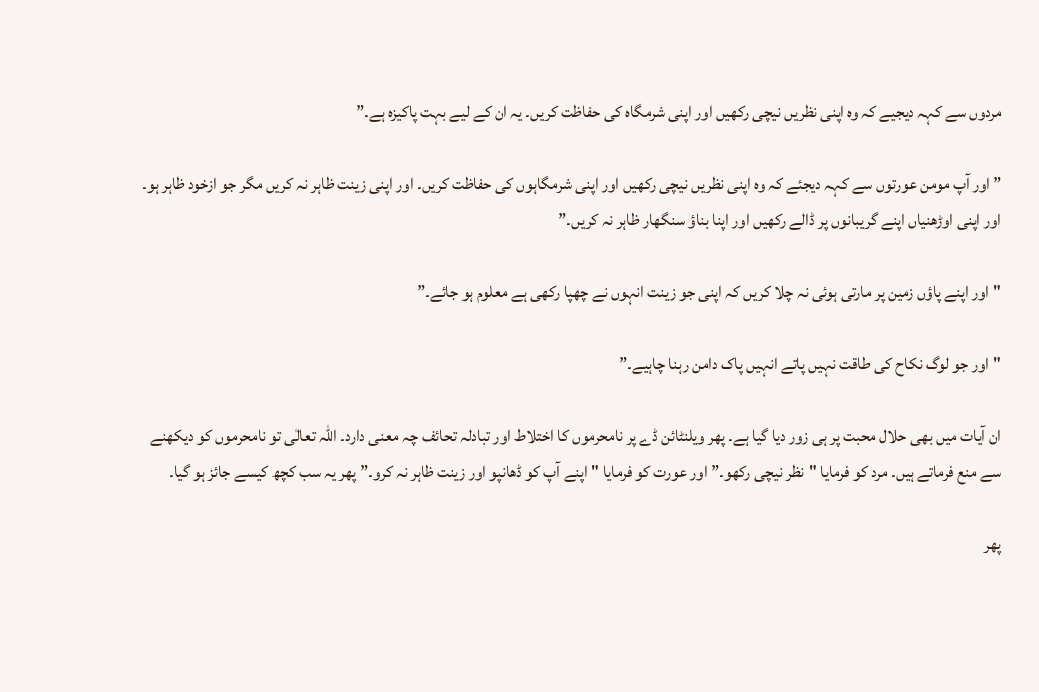مردوں سے کہہ دیجیے کہ وہ اپنی نظریں نیچی رکھیں اور اپنی شرمگاہ کی حفاظت کریں۔ یہ ان کے لیے بہت پاکیزہ ہے۔”

” اور آپ مومن عورتوں سے کہہ دیجئے کہ وہ اپنی نظریں نیچی رکھیں اور اپنی شرمگاہوں کی حفاظت کریں۔ اور اپنی زینت ظاہر نہ کریں مگر جو ازخود ظاہر ہو۔ اور اپنی اوڑھنیاں اپنے گریبانوں پر ڈالے رکھیں اور اپنا بناؤ سنگھار ظاہر نہ کریں۔”

"اور اپنے پاؤں زمین پر مارتی ہوئی نہ چلا کریں کہ اپنی جو زینت انہوں نے چھپا رکھی ہے معلوم ہو جائے۔”

"اور جو لوگ نکاح کی طاقت نہیں پاتے انہیں پاک دامن رہنا چاہیے۔”

ان آیات میں بھی حلال محبت پر ہی زور دیا گیا ہے۔ پھر ویلنٹائن ڈے پر نامحرموں کا اختلاط اور تبادلہ تحائف چہ معنی دارد۔ اللہ تعالٰی تو نامحرموں کو دیکھنے سے منع فرماتے ہیں۔ مرد کو فرمایا "نظر نیچی رکھو۔” اور عورت کو فرمایا "اپنے آپ کو ڈھانپو اور زینت ظاہر نہ کرو۔” پھر یہ سب کچھ کیسے جائز ہو گیا۔

پھر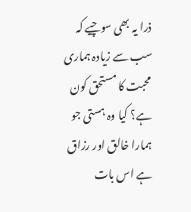ذرا یہ بھی سوچیے کہ سب سے زیادہ ہماری محبت کا مستحق کون ہے؟ کیا وہ ہستی جو ہمارا خالق اور رزاق ہے اس بات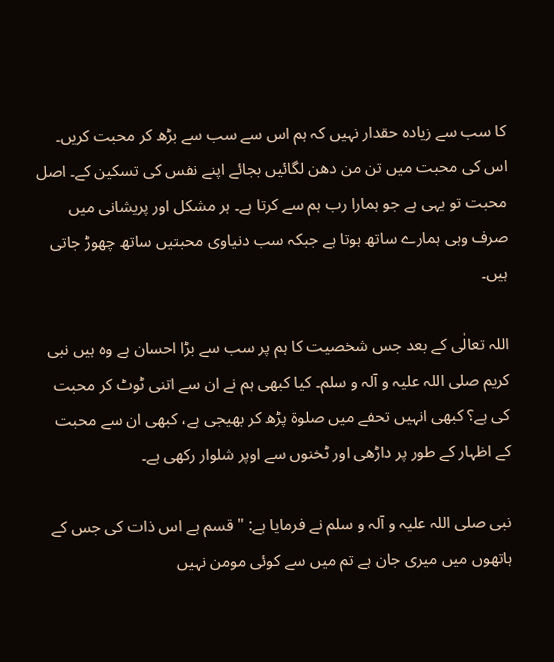کا سب سے زیادہ حقدار نہیں کہ ہم اس سے سب سے بڑھ کر محبت کریں۔ اس کی محبت میں تن من دھن لگائیں بجائے اپنے نفس کی تسکین کے۔ اصل محبت تو یہی ہے جو ہمارا رب ہم سے کرتا ہے۔ ہر مشکل اور پریشانی میں صرف وہی ہمارے ساتھ ہوتا ہے جبکہ سب دنیاوی محبتیں ساتھ چھوڑ جاتی ہیں۔

اللہ تعالٰی کے بعد جس شخصیت کا ہم پر سب سے بڑا احسان ہے وہ ہیں نبی کریم صلی اللہ علیہ و آلہ و سلم۔ کیا کبھی ہم نے ان سے اتنی ٹوٹ کر محبت کی ہے؟ کبھی انہیں تحفے میں صلوۃ پڑھ کر بھیجی ہے، کبھی ان سے محبت کے اظہار کے طور پر داڑھی اور ٹخنوں سے اوپر شلوار رکھی ہے۔

نبی صلی اللہ علیہ و آلہ و سلم نے فرمایا ہے: "قسم ہے اس ذات کی جس کے ہاتھوں میں میری جان ہے تم میں سے کوئی مومن نہیں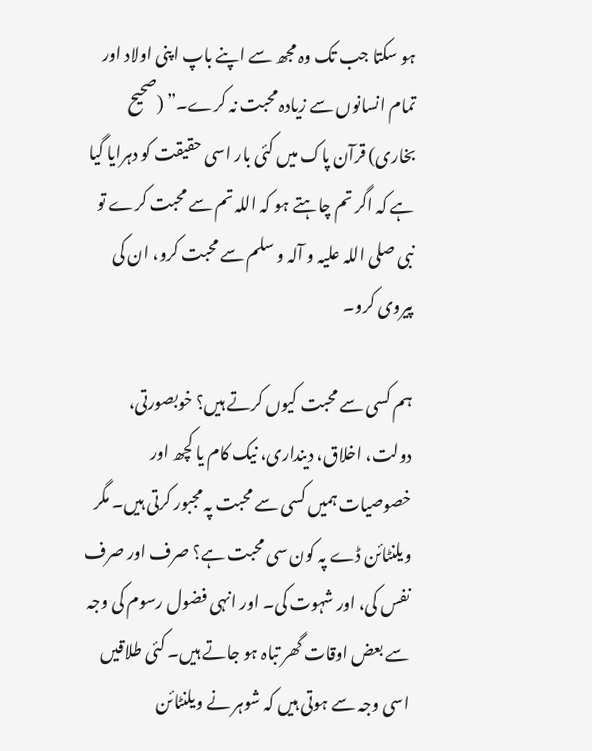ہو سکتا جب تک وہ مجھ سے اپنے باپ اپنی اولاد اور تمام انسانوں سے زیادہ محبت نہ کرے۔” (صحیح بخاری) قرآن پاک میں کئی بار اسی حقیقت کو دہرایا گیا ہے کہ اگر تم چاہتے ہو کہ اللہ تم سے محبت کرے تو نبی صلی اللہ علیہ و آلہ و سلم سے محبت کرو، ان کی پیروی کرو۔

ہم کسی سے محبت کیوں کرتے ہیں؟ خوبصورتی، دولت، اخلاق، دینداری، نیک کام یا کچھ اور خصوصیات ہمیں کسی سے محبت پہ مجبور کرتی ہیں۔ مگر ویلنٹائن ڈے پہ کون سی محبت ہے؟ صرف اور صرف نفس کی، اور شہوت کی۔ اور انہی فضول رسوم کی وجہ سے بعض اوقات گھر تباہ ہو جاتے ہیں۔ کئی طلاقیں اسی وجہ سے ہوتی ہیں کہ شوہر نے ویلنٹائن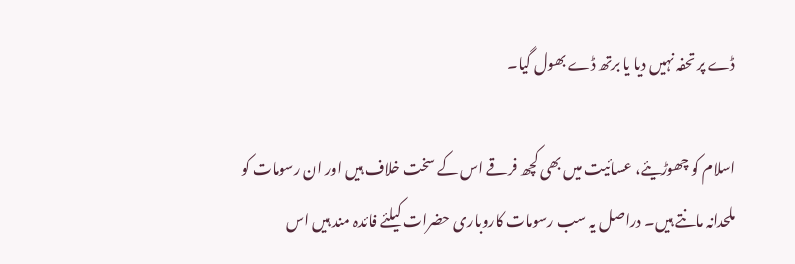ڈے پر تحفہ نہیں دیا یا برتھ ڈے بھول گیا۔

اسلام کو چھوڑیئے، عسائیت میں بھی کچھ فرقے اس کے سخت خلاف ہیں اور ان رسومات کو ملحدانہ مانتے ہیں۔ دراصل یہ سب رسومات کاروباری حضرات کیلئے فائدہ مند ہیں اس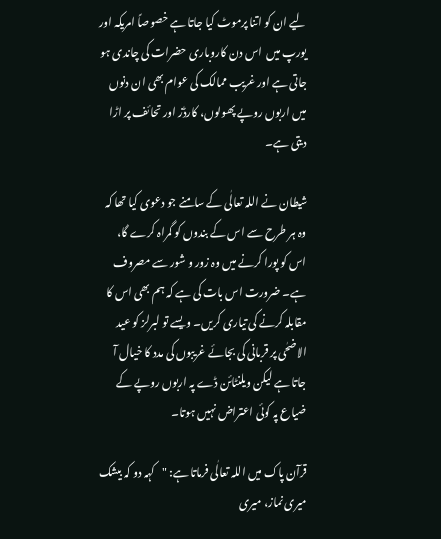لیے ان کو اتنا پرموٹ کیا جاتا ہے خصوصاً امریکہ اور یورپ میں  اس دن کاروباری حضرات کی چاندی ہو جاتی ہے اور غریب ممالک کی عوام بھی ان دنوں میں اربوں روپے پھولوں، کارڈز اور تحائف پر اڑا دیتی ہے۔

شیطان نے اللہ تعالٰی کے سامنے جو دعوی کیا تھا کہ وہ ہر طرح سے اس کے بندوں کو گمراہ کرے گا، اس کو پورا کرنے میں وہ زور و شور سے مصروف ہے۔ ضرورت اس بات کی ہے کہ ہم بھی اس کا مقابلہ کرنے کی تیاری کریں۔ ویسے تو لبرلز کو عید الاضحٰی پر قربانی کی بجائے غریبوں کی مدد کا خیال آ جاتا ہے لیکن ویلنٹائن ڈے پہ اربوں روپے کے ضیاع پہ کوئی اعتراض نہیں ہوتا۔

قرآن پاک میں اللہ تعالٰی فرماتا ہے: "کہہ دو کہ بیشک میری نماز، میری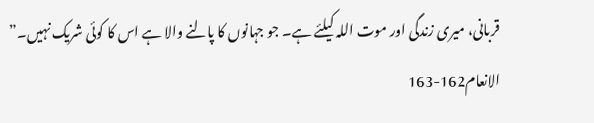قربانی، میری زندگی اور موت اللہ کیلئے ہے۔ جو جہانوں کا پالنے والا ہے اس کا کوئی شریک نہیں۔” الانعام162-163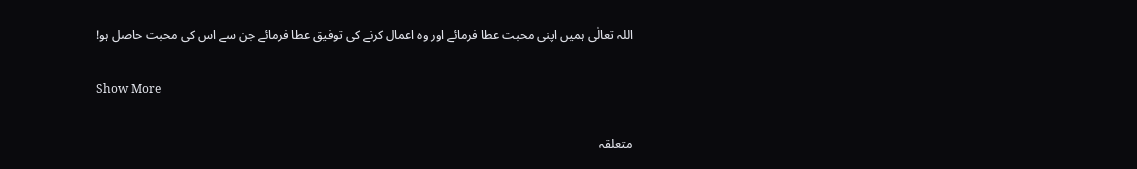اللہ تعالٰی ہمیں اپنی محبت عطا فرمائے اور وہ اعمال کرنے کی توفیق عطا فرمائے جن سے اس کی محبت حاصل ہو!

Show More

متعلقہ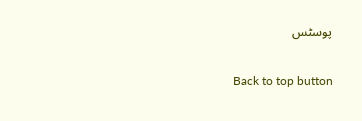پوسٹس

Back to top button